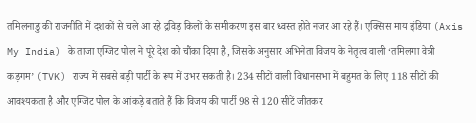तमिलनाडु की राजनीति में दशकों से चले आ रहे द्रविड़ किलों के समीकरण इस बार ध्वस्त होते नजर आ रहे हैं। एक्सिस माय इंडिया (Axis My India) के ताजा एग्जिट पोल ने पूरे देश को चौंका दिया है, जिसके अनुसार अभिनेता विजय के नेतृत्व वाली ‘तमिलगा वेत्री कड़गम’ (TVK) राज्य में सबसे बड़ी पार्टी के रूप में उभर सकती है। 234 सीटों वाली विधानसभा में बहुमत के लिए 118 सीटों की आवश्यकता है और एग्जिट पोल के आंकड़े बताते हैं कि विजय की पार्टी 98 से 120 सीटें जीतकर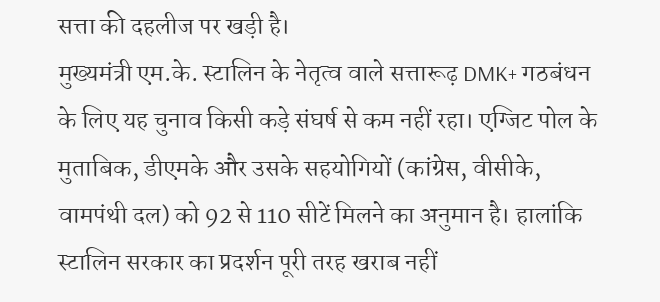सत्ता की दहलीज पर खड़ी है।
मुख्यमंत्री एम.के. स्टालिन के नेतृत्व वाले सत्तारूढ़ DMK+ गठबंधन के लिए यह चुनाव किसी कड़े संघर्ष से कम नहीं रहा। एग्जिट पोल के मुताबिक, डीएमके और उसके सहयोगियों (कांग्रेस, वीसीके, वामपंथी दल) को 92 से 110 सीटें मिलने का अनुमान है। हालांकि स्टालिन सरकार का प्रदर्शन पूरी तरह खराब नहीं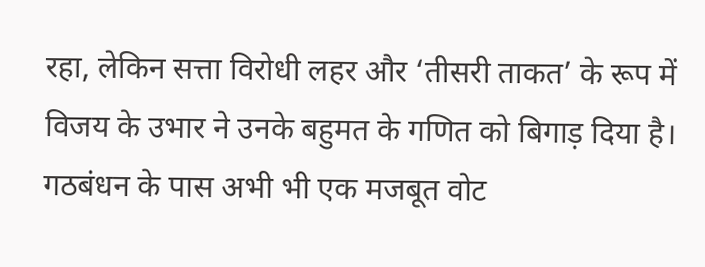रहा, लेकिन सत्ता विरोधी लहर और ‘तीसरी ताकत’ के रूप में विजय के उभार ने उनके बहुमत के गणित को बिगाड़ दिया है। गठबंधन के पास अभी भी एक मजबूत वोट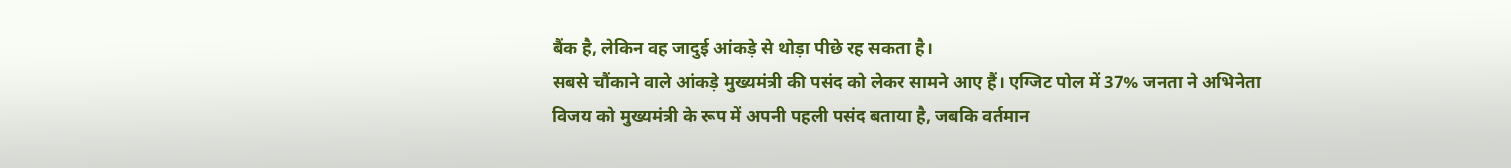बैंक है, लेकिन वह जादुई आंकड़े से थोड़ा पीछे रह सकता है।
सबसे चौंकाने वाले आंकड़े मुख्यमंत्री की पसंद को लेकर सामने आए हैं। एग्जिट पोल में 37% जनता ने अभिनेता विजय को मुख्यमंत्री के रूप में अपनी पहली पसंद बताया है, जबकि वर्तमान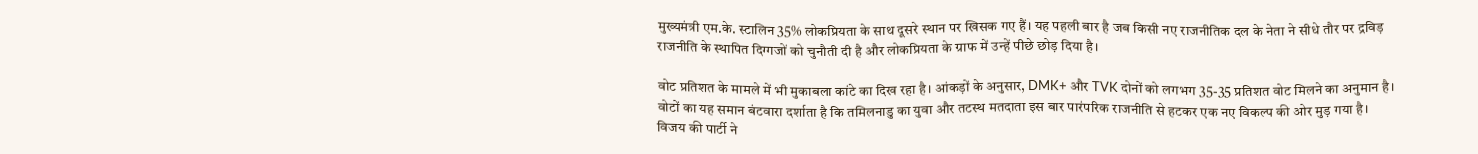मुख्यमंत्री एम.के. स्टालिन 35% लोकप्रियता के साथ दूसरे स्थान पर खिसक गए हैं। यह पहली बार है जब किसी नए राजनीतिक दल के नेता ने सीधे तौर पर द्रविड़ राजनीति के स्थापित दिग्गजों को चुनौती दी है और लोकप्रियता के ग्राफ में उन्हें पीछे छोड़ दिया है।

वोट प्रतिशत के मामले में भी मुकाबला कांटे का दिख रहा है। आंकड़ों के अनुसार, DMK+ और TVK दोनों को लगभग 35-35 प्रतिशत वोट मिलने का अनुमान है। वोटों का यह समान बंटवारा दर्शाता है कि तमिलनाडु का युवा और तटस्थ मतदाता इस बार पारंपरिक राजनीति से हटकर एक नए विकल्प की ओर मुड़ गया है। विजय की पार्टी ने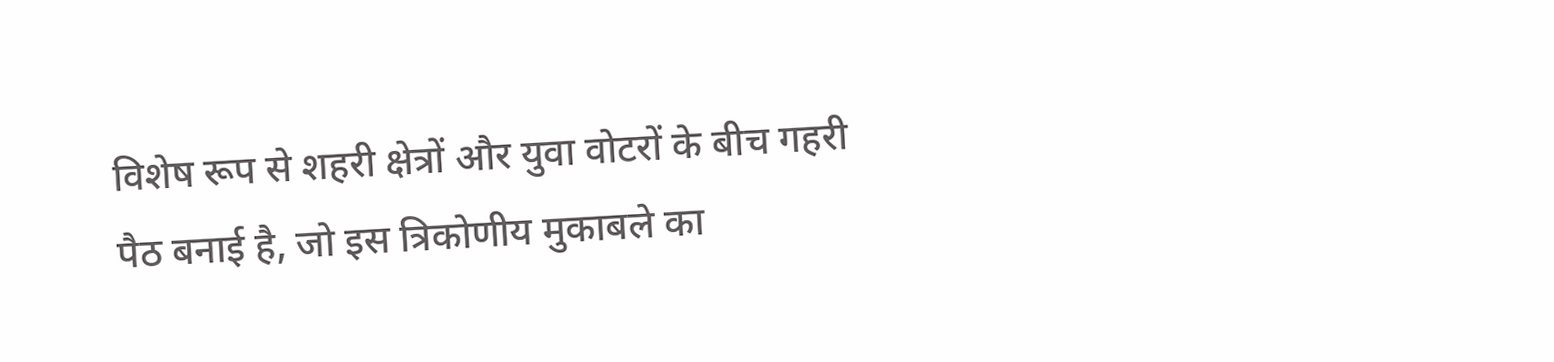विशेष रूप से शहरी क्षेत्रों और युवा वोटरों के बीच गहरी पैठ बनाई है, जो इस त्रिकोणीय मुकाबले का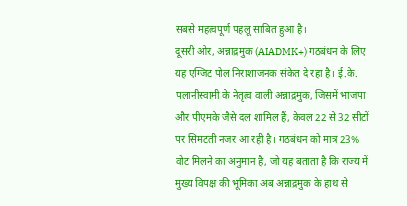सबसे महत्वपूर्ण पहलू साबित हुआ है।
दूसरी ओर, अन्नाद्रमुक (AIADMK+) गठबंधन के लिए यह एग्जिट पोल निराशाजनक संकेत दे रहा है। ई.के. पलानीस्वामी के नेतृत्व वाली अन्नाद्रमुक, जिसमें भाजपा और पीएमके जैसे दल शामिल हैं, केवल 22 से 32 सीटों पर सिमटती नजर आ रही है। गठबंधन को मात्र 23% वोट मिलने का अनुमान है, जो यह बताता है कि राज्य में मुख्य विपक्ष की भूमिका अब अन्नाद्रमुक के हाथ से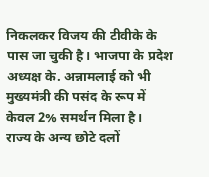निकलकर विजय की टीवीके के पास जा चुकी है। भाजपा के प्रदेश अध्यक्ष के. अन्नामलाई को भी मुख्यमंत्री की पसंद के रूप में केवल 2% समर्थन मिला है।
राज्य के अन्य छोटे दलों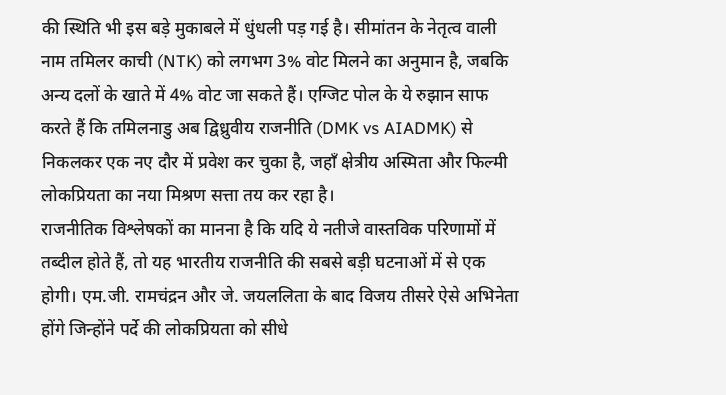की स्थिति भी इस बड़े मुकाबले में धुंधली पड़ गई है। सीमांतन के नेतृत्व वाली नाम तमिलर काची (NTK) को लगभग 3% वोट मिलने का अनुमान है, जबकि अन्य दलों के खाते में 4% वोट जा सकते हैं। एग्जिट पोल के ये रुझान साफ करते हैं कि तमिलनाडु अब द्विध्रुवीय राजनीति (DMK vs AIADMK) से निकलकर एक नए दौर में प्रवेश कर चुका है, जहाँ क्षेत्रीय अस्मिता और फिल्मी लोकप्रियता का नया मिश्रण सत्ता तय कर रहा है।
राजनीतिक विश्लेषकों का मानना है कि यदि ये नतीजे वास्तविक परिणामों में तब्दील होते हैं, तो यह भारतीय राजनीति की सबसे बड़ी घटनाओं में से एक होगी। एम.जी. रामचंद्रन और जे. जयललिता के बाद विजय तीसरे ऐसे अभिनेता होंगे जिन्होंने पर्दे की लोकप्रियता को सीधे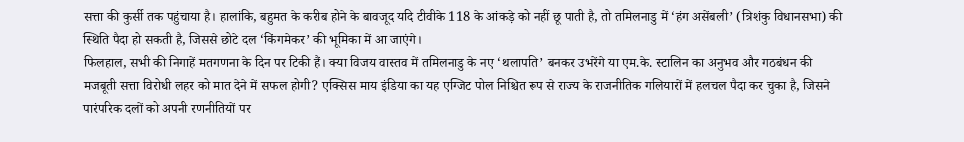सत्ता की कुर्सी तक पहुंचाया है। हालांकि, बहुमत के करीब होने के बावजूद यदि टीवीके 118 के आंकड़े को नहीं छू पाती है, तो तमिलनाडु में ‘हंग असेंबली’ (त्रिशंकु विधानसभा) की स्थिति पैदा हो सकती है, जिससे छोटे दल ‘किंगमेकर’ की भूमिका में आ जाएंगे।
फिलहाल, सभी की निगाहें मतगणना के दिन पर टिकी हैं। क्या विजय वास्तव में तमिलनाडु के नए ‘थलापति’ बनकर उभरेंगे या एम.के. स्टालिन का अनुभव और गठबंधन की मजबूती सत्ता विरोधी लहर को मात देने में सफल होगी? एक्सिस माय इंडिया का यह एग्जिट पोल निश्चित रूप से राज्य के राजनीतिक गलियारों में हलचल पैदा कर चुका है, जिसने पारंपरिक दलों को अपनी रणनीतियों पर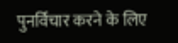पुनर्विचार करने के लिए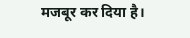मजबूर कर दिया है।